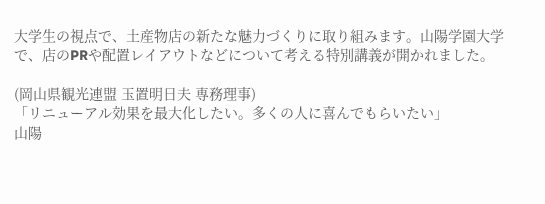大学生の視点で、土産物店の新たな魅力づくりに取り組みます。山陽学園大学で、店のPRや配置レイアウトなどについて考える特別講義が開かれました。

(岡山県観光連盟 玉置明日夫 専務理事)
「リニューアル効果を最大化したい。多くの人に喜んでもらいたい」
山陽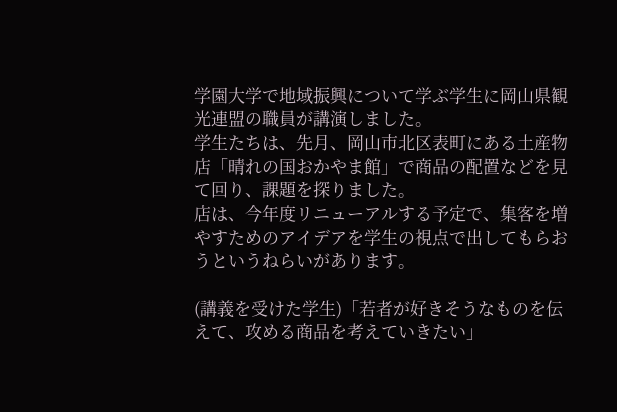学園大学で地域振興について学ぶ学生に岡山県観光連盟の職員が講演しました。
学生たちは、先月、岡山市北区表町にある土産物店「晴れの国おかやま館」で商品の配置などを見て回り、課題を探りました。
店は、今年度リニューアルする予定で、集客を増やすためのアイデアを学生の視点で出してもらおうというねらいがあります。

(講義を受けた学生)「若者が好きそうなものを伝えて、攻める商品を考えていきたい」